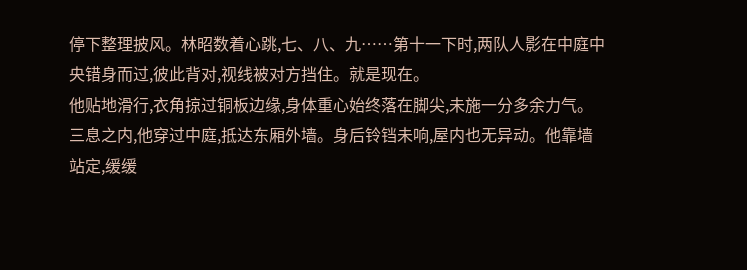停下整理披风。林昭数着心跳,七、八、九……第十一下时,两队人影在中庭中央错身而过,彼此背对,视线被对方挡住。就是现在。
他贴地滑行,衣角掠过铜板边缘,身体重心始终落在脚尖,未施一分多余力气。三息之内,他穿过中庭,抵达东厢外墙。身后铃铛未响,屋内也无异动。他靠墙站定,缓缓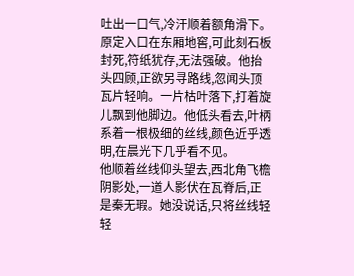吐出一口气,冷汗顺着额角滑下。
原定入口在东厢地窖,可此刻石板封死,符纸犹存,无法强破。他抬头四顾,正欲另寻路线,忽闻头顶瓦片轻响。一片枯叶落下,打着旋儿飘到他脚边。他低头看去,叶柄系着一根极细的丝线,颜色近乎透明,在晨光下几乎看不见。
他顺着丝线仰头望去,西北角飞檐阴影处,一道人影伏在瓦脊后,正是秦无瑕。她没说话,只将丝线轻轻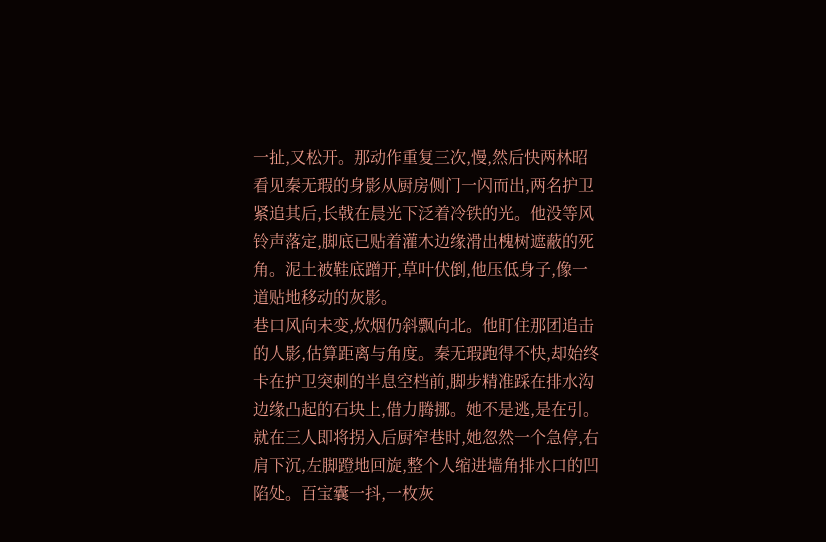一扯,又松开。那动作重复三次,慢,然后快两林昭看见秦无瑕的身影从厨房侧门一闪而出,两名护卫紧追其后,长戟在晨光下泛着冷铁的光。他没等风铃声落定,脚底已贴着灌木边缘滑出槐树遮蔽的死角。泥土被鞋底蹭开,草叶伏倒,他压低身子,像一道贴地移动的灰影。
巷口风向未变,炊烟仍斜飘向北。他盯住那团追击的人影,估算距离与角度。秦无瑕跑得不快,却始终卡在护卫突刺的半息空档前,脚步精准踩在排水沟边缘凸起的石块上,借力腾挪。她不是逃,是在引。
就在三人即将拐入后厨窄巷时,她忽然一个急停,右肩下沉,左脚蹬地回旋,整个人缩进墙角排水口的凹陷处。百宝囊一抖,一枚灰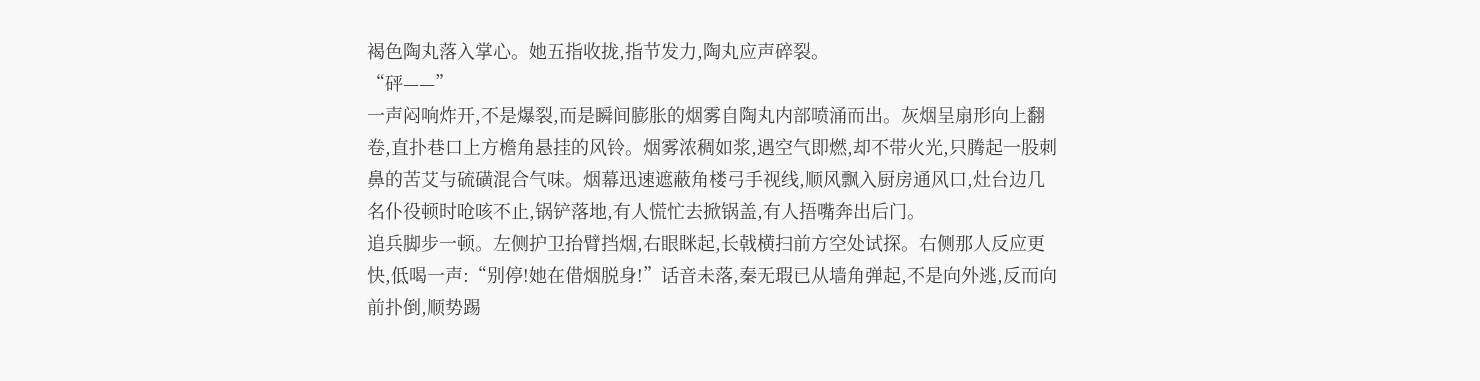褐色陶丸落入掌心。她五指收拢,指节发力,陶丸应声碎裂。
“砰——”
一声闷响炸开,不是爆裂,而是瞬间膨胀的烟雾自陶丸内部喷涌而出。灰烟呈扇形向上翻卷,直扑巷口上方檐角悬挂的风铃。烟雾浓稠如浆,遇空气即燃,却不带火光,只腾起一股刺鼻的苦艾与硫磺混合气味。烟幕迅速遮蔽角楼弓手视线,顺风飘入厨房通风口,灶台边几名仆役顿时呛咳不止,锅铲落地,有人慌忙去掀锅盖,有人捂嘴奔出后门。
追兵脚步一顿。左侧护卫抬臂挡烟,右眼眯起,长戟横扫前方空处试探。右侧那人反应更快,低喝一声:“别停!她在借烟脱身!”话音未落,秦无瑕已从墙角弹起,不是向外逃,反而向前扑倒,顺势踢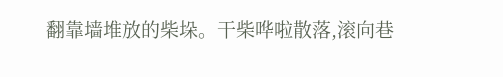翻靠墙堆放的柴垛。干柴哗啦散落,滚向巷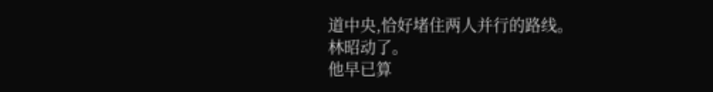道中央,恰好堵住两人并行的路线。
林昭动了。
他早已算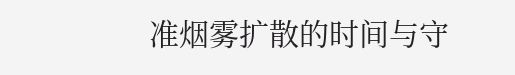准烟雾扩散的时间与守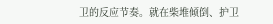卫的反应节奏。就在柴堆倾倒、护卫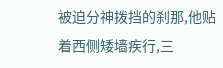被迫分神拨挡的刹那,他贴着西侧矮墙疾行,三